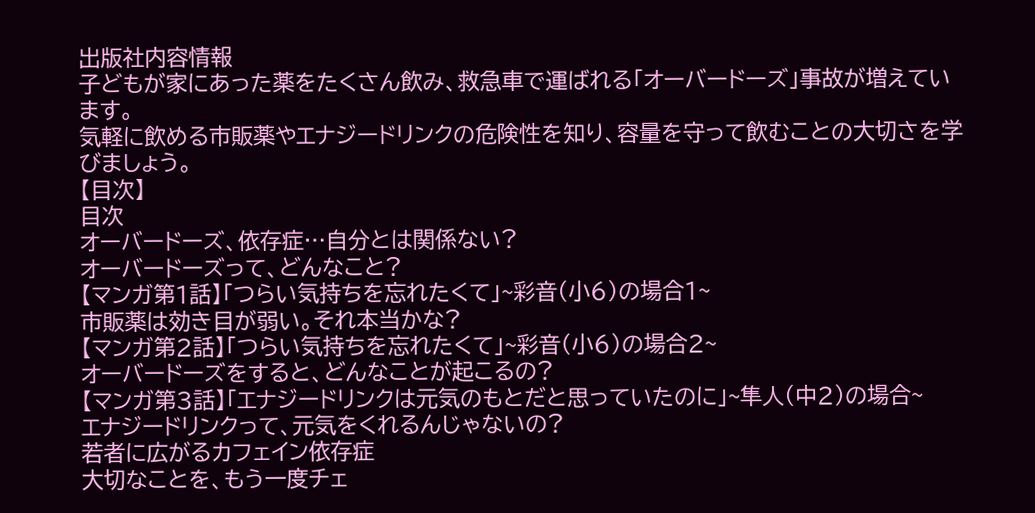出版社内容情報
子どもが家にあった薬をたくさん飲み、救急車で運ばれる「オーバードーズ」事故が増えています。
気軽に飲める市販薬やエナジードリンクの危険性を知り、容量を守って飲むことの大切さを学びましょう。
【目次】
目次
オーバードーズ、依存症…自分とは関係ない?
オーバードーズって、どんなこと?
【マンガ第1話】「つらい気持ちを忘れたくて」~彩音(小6)の場合1~
市販薬は効き目が弱い。それ本当かな?
【マンガ第2話】「つらい気持ちを忘れたくて」~彩音(小6)の場合2~
オーバードーズをすると、どんなことが起こるの?
【マンガ第3話】「エナジードリンクは元気のもとだと思っていたのに」~隼人(中2)の場合~
エナジードリンクって、元気をくれるんじゃないの?
若者に広がるカフェイン依存症
大切なことを、もう一度チェ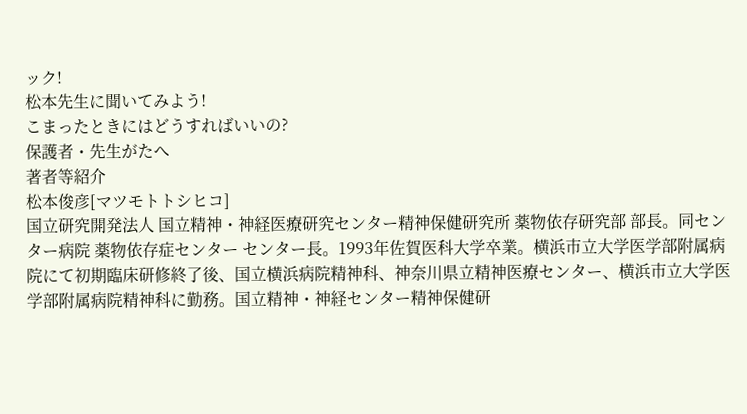ック!
松本先生に聞いてみよう!
こまったときにはどうすればいいの?
保護者・先生がたへ
著者等紹介
松本俊彦[マツモトトシヒコ]
国立研究開発法人 国立精神・神経医療研究センター精神保健研究所 薬物依存研究部 部長。同センター病院 薬物依存症センター センター長。1993年佐賀医科大学卒業。横浜市立大学医学部附属病院にて初期臨床研修終了後、国立横浜病院精神科、神奈川県立精神医療センター、横浜市立大学医学部附属病院精神科に勤務。国立精神・神経センター精神保健研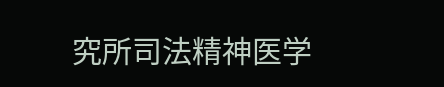究所司法精神医学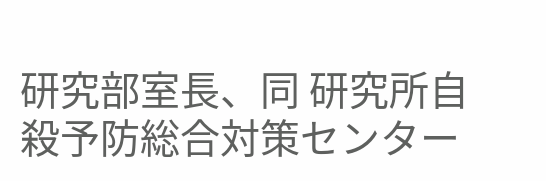研究部室長、同 研究所自殺予防総合対策センター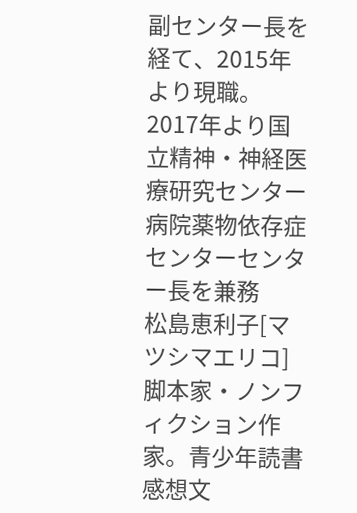副センター長を経て、2015年より現職。2017年より国立精神・神経医療研究センター病院薬物依存症センターセンター長を兼務
松島恵利子[マツシマエリコ]
脚本家・ノンフィクション作家。青少年読書感想文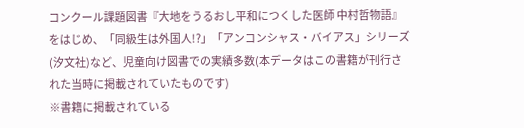コンクール課題図書『大地をうるおし平和につくした医師 中村哲物語』をはじめ、「同級生は外国人!?」「アンコンシャス・バイアス」シリーズ(汐文社)など、児童向け図書での実績多数(本データはこの書籍が刊行された当時に掲載されていたものです)
※書籍に掲載されている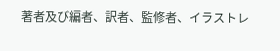著者及び編者、訳者、監修者、イラストレ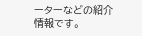ーターなどの紹介情報です。